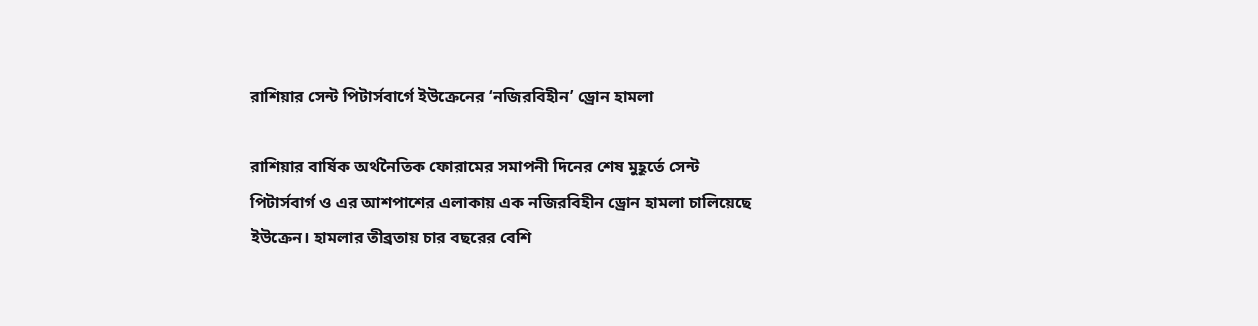রাশিয়ার সেন্ট পিটার্সবার্গে ইউক্রেনের ‘নজিরবিহীন’ ড্রোন হামলা

রাশিয়ার বার্ষিক অর্থনৈতিক ফোরামের সমাপনী দিনের শেষ মুহূর্তে সেন্ট পিটার্সবার্গ ও এর আশপাশের এলাকায় এক নজিরবিহীন ড্রোন হামলা চালিয়েছে ইউক্রেন। হামলার তীব্রতায় চার বছরের বেশি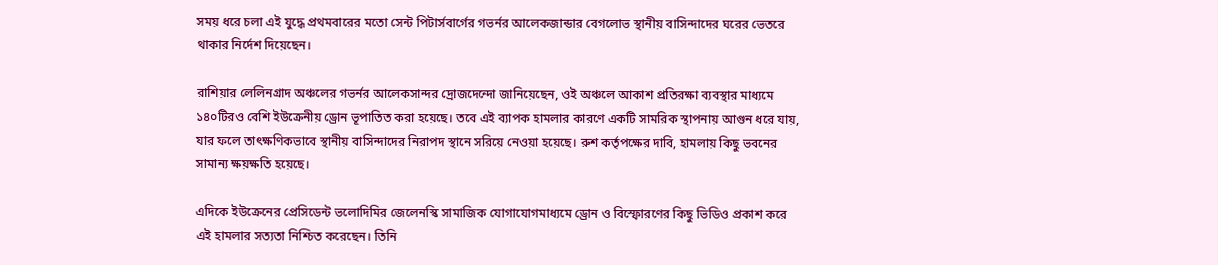সময় ধরে চলা এই যুদ্ধে প্রথমবারের মতো সেন্ট পিটার্সবার্গের গভর্নর আলেকজান্ডার বেগলোভ স্থানীয় বাসিন্দাদের ঘরের ভেতরে থাকার নির্দেশ দিয়েছেন।

রাশিয়ার লেলিনগ্রাদ অঞ্চলের গভর্নর আলেকসান্দর দ্রোজদেন্দো জানিয়েছেন, ওই অঞ্চলে আকাশ প্রতিরক্ষা ব্যবস্থার মাধ্যমে ১৪০টিরও বেশি ইউক্রেনীয় ড্রোন ভূপাতিত করা হয়েছে। তবে এই ব্যাপক হামলার কারণে একটি সামরিক স্থাপনায় আগুন ধরে যায়, যার ফলে তাৎক্ষণিকভাবে স্থানীয় বাসিন্দাদের নিরাপদ স্থানে সরিয়ে নেওয়া হয়েছে। রুশ কর্তৃপক্ষের দাবি, হামলায় কিছু ভবনের সামান্য ক্ষয়ক্ষতি হয়েছে।

এদিকে ইউক্রেনের প্রেসিডেন্ট ভলোদিমির জেলেনস্কি সামাজিক যোগাযোগমাধ্যমে ড্রোন ও বিস্ফোরণের কিছু ভিডিও প্রকাশ করে এই হামলার সত্যতা নিশ্চিত করেছেন। তিনি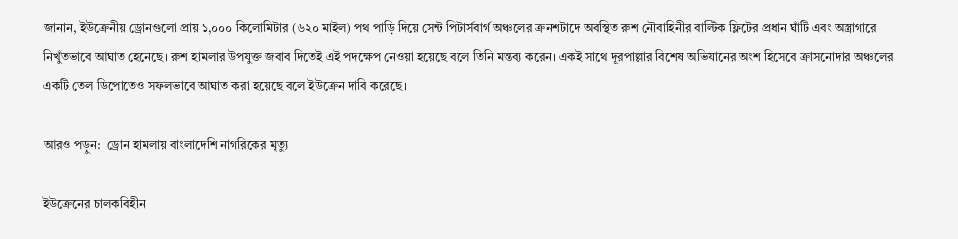জানান, ইউক্রেনীয় ড্রোনগুলো প্রায় ১,০০০ কিলোমিটার (৬২০ মাইল) পথ পাড়ি দিয়ে সেন্ট পিটার্সবার্গ অঞ্চলের ক্রনশটাদে অবস্থিত রুশ নৌবাহিনীর বাল্টিক ফ্লিটের প্রধান ঘাঁটি এবং অস্ত্রাগারে নিখুঁতভাবে আঘাত হেনেছে। রুশ হামলার উপযুক্ত জবাব দিতেই এই পদক্ষেপ নেওয়া হয়েছে বলে তিনি মন্তব্য করেন। একই সাথে দূরপাল্লার বিশেষ অভিযানের অংশ হিসেবে ক্রাসনোদার অঞ্চলের একটি তেল ডিপোতেও সফলভাবে আঘাত করা হয়েছে বলে ইউক্রেন দাবি করেছে।

আরও পড়ুন:  ড্রোন হামলায় বাংলাদেশি নাগরিকের মৃত্যু

ইউক্রেনের চালকবিহীন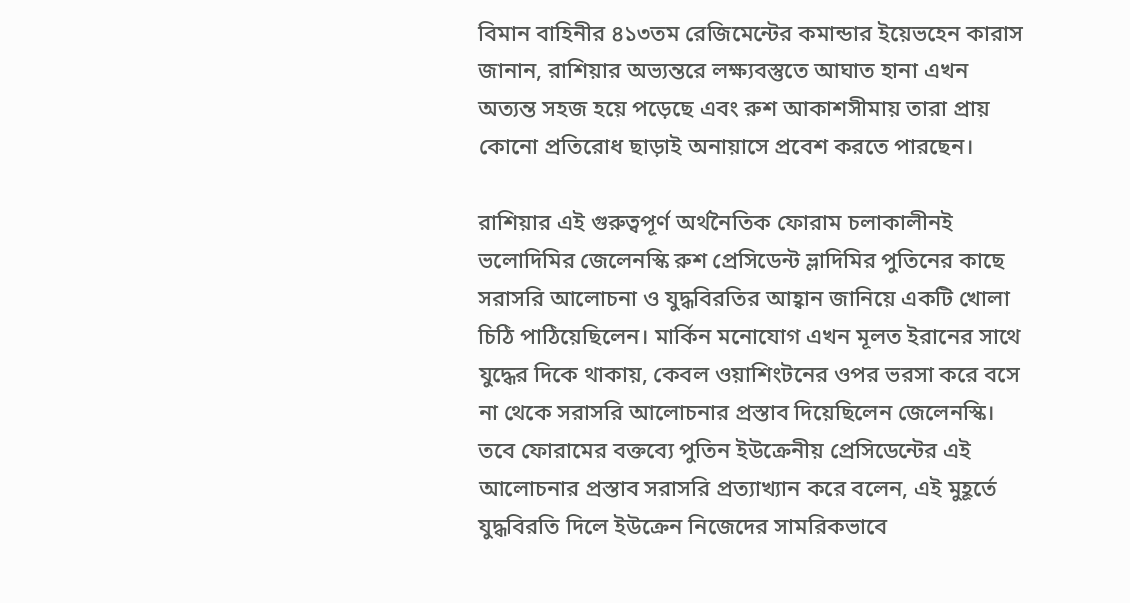বিমান বাহিনীর ৪১৩তম রেজিমেন্টের কমান্ডার ইয়েভহেন কারাস জানান, রাশিয়ার অভ্যন্তরে লক্ষ্যবস্তুতে আঘাত হানা এখন অত্যন্ত সহজ হয়ে পড়েছে এবং রুশ আকাশসীমায় তারা প্রায় কোনো প্রতিরোধ ছাড়াই অনায়াসে প্রবেশ করতে পারছেন।

রাশিয়ার এই গুরুত্বপূর্ণ অর্থনৈতিক ফোরাম চলাকালীনই ভলোদিমির জেলেনস্কি রুশ প্রেসিডেন্ট ভ্লাদিমির পুতিনের কাছে সরাসরি আলোচনা ও যুদ্ধবিরতির আহ্বান জানিয়ে একটি খোলা চিঠি পাঠিয়েছিলেন। মার্কিন মনোযোগ এখন মূলত ইরানের সাথে যুদ্ধের দিকে থাকায়, কেবল ওয়াশিংটনের ওপর ভরসা করে বসে না থেকে সরাসরি আলোচনার প্রস্তাব দিয়েছিলেন জেলেনস্কি। তবে ফোরামের বক্তব্যে পুতিন ইউক্রেনীয় প্রেসিডেন্টের এই আলোচনার প্রস্তাব সরাসরি প্রত্যাখ্যান করে বলেন, এই মুহূর্তে যুদ্ধবিরতি দিলে ইউক্রেন নিজেদের সামরিকভাবে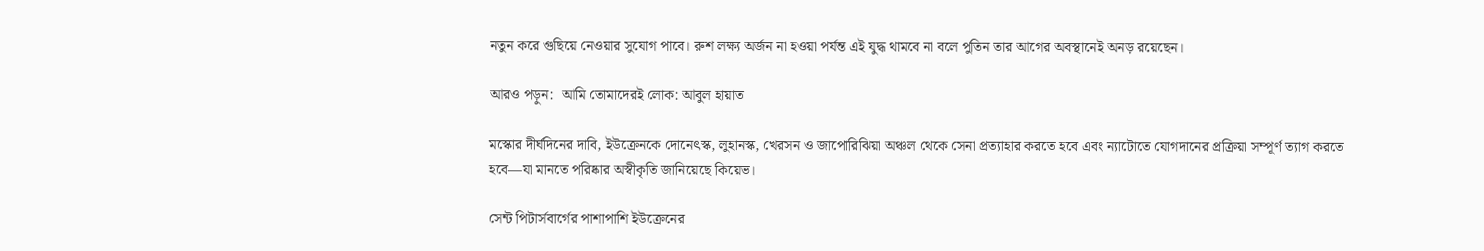নতুন করে গুছিয়ে নেওয়ার সুযোগ পাবে। রুশ লক্ষ্য অর্জন না হওয়া পর্যন্ত এই যুদ্ধ থামবে না বলে পুতিন তার আগের অবস্থানেই অনড় রয়েছেন।

আরও পড়ুন:  আমি তোমাদেরই লোক: আবুল হায়াত

মস্কোর দীর্ঘদিনের দাবি, ইউক্রেনকে দোনেৎস্ক, লুহানস্ক, খেরসন ও জাপোরিঝিয়া অঞ্চল থেকে সেনা প্রত্যাহার করতে হবে এবং ন্যাটোতে যোগদানের প্রক্রিয়া সম্পূর্ণ ত্যাগ করতে হবে—যা মানতে পরিষ্কার অস্বীকৃতি জানিয়েছে কিয়েভ।

সেন্ট পিটার্সবার্গের পাশাপাশি ইউক্রেনের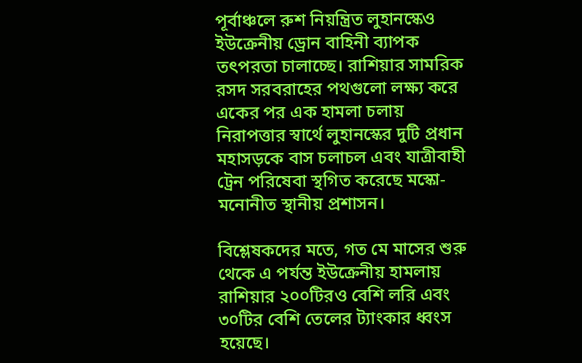পূর্বাঞ্চলে রুশ নিয়ন্ত্রিত লুহানস্কেও ইউক্রেনীয় ড্রোন বাহিনী ব্যাপক তৎপরতা চালাচ্ছে। রাশিয়ার সামরিক রসদ সরবরাহের পথগুলো লক্ষ্য করে একের পর এক হামলা চলায় নিরাপত্তার স্বার্থে লুহানস্কের দুটি প্রধান মহাসড়কে বাস চলাচল এবং যাত্রীবাহী ট্রেন পরিষেবা স্থগিত করেছে মস্কো-মনোনীত স্থানীয় প্রশাসন।

বিশ্লেষকদের মতে, গত মে মাসের শুরু থেকে এ পর্যন্ত ইউক্রেনীয় হামলায় রাশিয়ার ২০০টিরও বেশি লরি এবং ৩০টির বেশি তেলের ট্যাংকার ধ্বংস হয়েছে।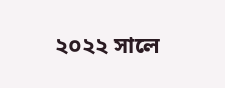২০২২ সালে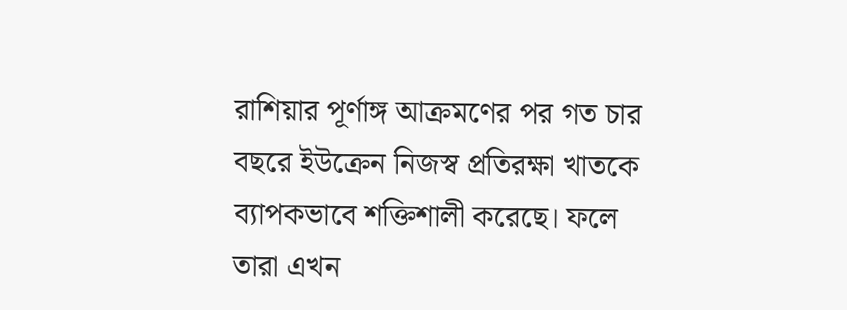রাশিয়ার পূর্ণাঙ্গ আক্রমণের পর গত চার বছরে ইউক্রেন নিজস্ব প্রতিরক্ষা খাতকে ব্যাপকভাবে শক্তিশালী করেছে। ফলে তারা এখন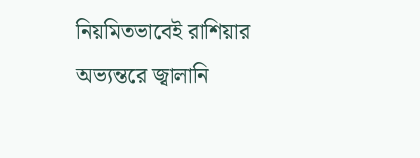নিয়মিতভাবেই রাশিয়ার অভ্যন্তরে জ্বালানি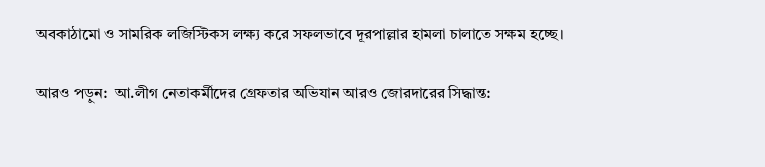অবকাঠামো ও সামরিক লজিস্টিকস লক্ষ্য করে সফলভাবে দূরপাল্লার হামলা চালাতে সক্ষম হচ্ছে।

আরও পড়ুন:  আ.লীগ নেতাকর্মীদের গ্রেফতার অভিযান আরও জোরদারের সিদ্ধান্ত: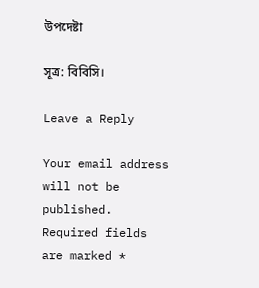উপদেষ্টা

সূত্র: বিবিসি।

Leave a Reply

Your email address will not be published. Required fields are marked *